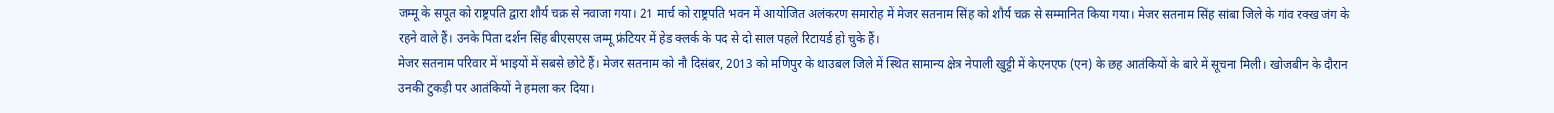जम्मू के सपूत को राष्ट्रपति द्वारा शौर्य चक्र से नवाजा गया। 21 मार्च को राष्ट्रपति भवन में आयोजित अलंकरण समारोह में मेजर सतनाम सिंह को शौर्य चक्र से सम्मानित किया गया। मेजर सतनाम सिंह सांबा जिले के गांव रक्ख जंग के रहने वाले हैं। उनके पिता दर्शन सिंह बीएसएस जम्मू फ्रंटियर में हेड क्लर्क के पद से दो साल पहले रिटायर्ड हो चुके हैं।
मेजर सतनाम परिवार में भाइयों में सबसे छोटे हैं। मेजर सतनाम को नौ दिसंबर, 2013 को मणिपुर के थाउबल जिले में स्थित सामान्य क्षेत्र नेपाली खुट्टी में केएनएफ (एन) के छह आतंकियों के बारे में सूचना मिली। खोजबीन के दौरान उनकी टुकड़ी पर आतंकियों ने हमला कर दिया।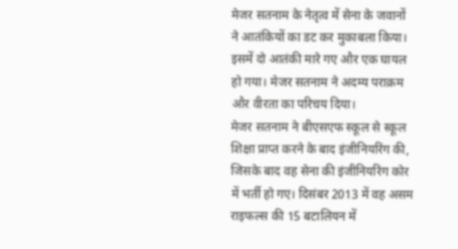मेजर सतनाम के नेतृत्व में सेना के जवानों ने आतंकियों का डट कर मुकाबला किया। इसमें दो आतंकी मारे गए और एक घायल हो गया। मेजर सतनाम ने अदम्य पराक्रम और वीरता का परिचय दिया।
मेजर सतनाम ने बीएसएफ स्कूल से स्कूल शिक्षा प्राप्त करने के बाद इंजीनियरिंग की, जिसके बाद वह सेना की इंजीनियरिंग कोर में भर्ती हो गए। दिसंबर 2013 में वह असम राइफल्स की 15 बटालियन में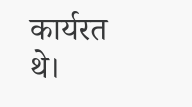कार्यरत थे।